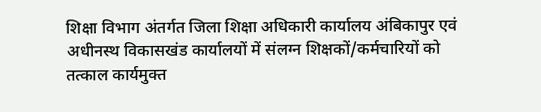शिक्षा विभाग अंतर्गत जिला शिक्षा अधिकारी कार्यालय अंबिकापुर एवं अधीनस्थ विकासखंड कार्यालयों में संलग्न शिक्षकों/कर्मचारियों को तत्काल कार्यमुक्त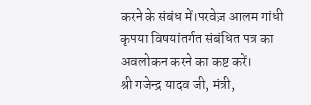करने के संबंध में।परवेज़ आलम गांधी
कृपया विषयांतर्गत संबंधित पत्र का अवलोकन करने का कष्ट करें।
श्री गजेन्द्र यादव जी, मंत्री,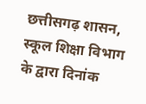छत्तीसगढ़ शासन, स्कूल शिक्षा विभाग के द्वारा दिनांक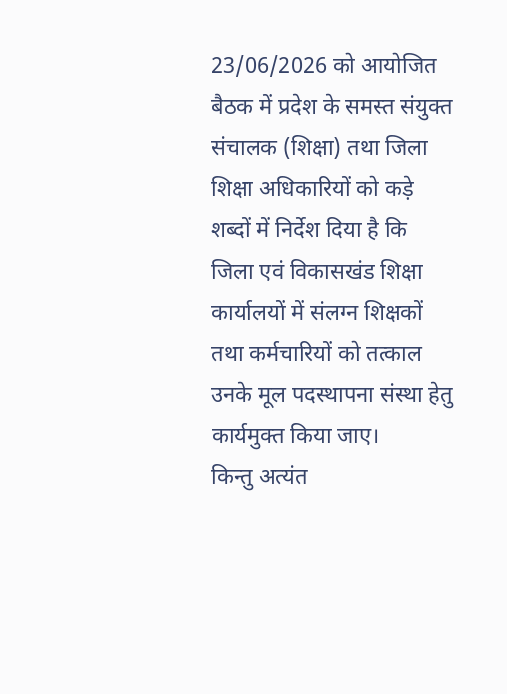23/06/2026 को आयोजित बैठक में प्रदेश के समस्त संयुक्त संचालक (शिक्षा) तथा जिला शिक्षा अधिकारियों को कड़े शब्दों में निर्देश दिया है कि जिला एवं विकासखंड शिक्षा कार्यालयों में संलग्न शिक्षकों तथा कर्मचारियों को तत्काल उनके मूल पदस्थापना संस्था हेतु कार्यमुक्त किया जाए।
किन्तु अत्यंत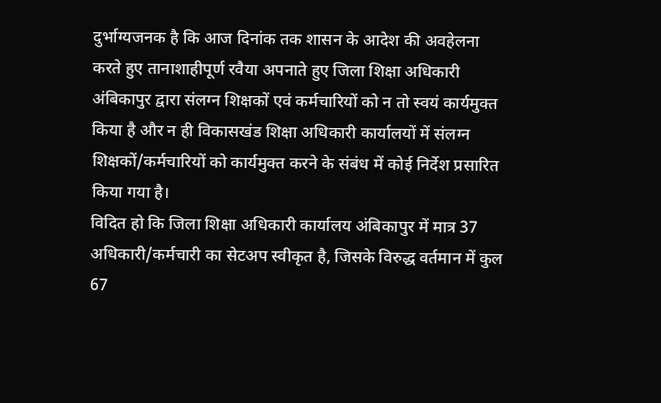दुर्भाग्यजनक है कि आज दिनांक तक शासन के आदेश की अवहेलना करते हुए तानाशाहीपूर्ण रवैया अपनाते हुए जिला शिक्षा अधिकारी अंबिकापुर द्वारा संलग्न शिक्षकों एवं कर्मचारियों को न तो स्वयं कार्यमुक्त किया है और न ही विकासखंड शिक्षा अधिकारी कार्यालयों में संलग्न शिक्षकों/कर्मचारियों को कार्यमुक्त करने के संबंध में कोई निर्देश प्रसारित किया गया है।
विदित हो कि जिला शिक्षा अधिकारी कार्यालय अंबिकापुर में मात्र 37 अधिकारी/कर्मचारी का सेटअप स्वीकृत है, जिसके विरुद्ध वर्तमान में कुल 67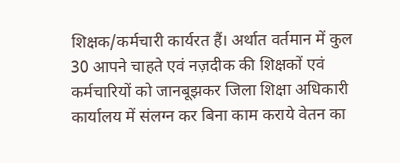शिक्षक/कर्मचारी कार्यरत हैं। अर्थात वर्तमान में कुल 30 आपने चाहते एवं नज़दीक की शिक्षकों एवं कर्मचारियों को जानबूझकर जिला शिक्षा अधिकारी कार्यालय में संलग्न कर बिना काम कराये वेतन का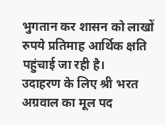भुगतान कर शासन को लाखों रुपये प्रतिमाह आर्थिक क्षति पहुंचाई जा रही है।
उदाहरण के लिए श्री भरत अग्रवाल का मूल पद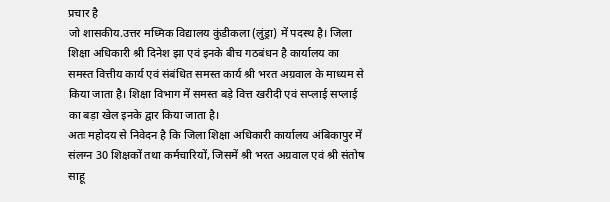प्रचार है
जो शासकीय.उत्तर मध्मिक विद्यालय कुंडीकला (लुंड्रा) में पदस्थ है। जिला शिक्षा अधिकारी श्री दिनेश झा एवं इनके बीच गठबंधन है कार्यालय का समस्त वित्तीय कार्य एवं संबंधित समस्त कार्य श्री भरत अग्रवाल के माध्यम से किया जाता है। शिक्षा विभाग में समस्त बड़े वित्त खरीदी एवं सप्लाई सप्लाई का बड़ा खेल इनके द्वार किया जाता है।
अतः महोदय से निवेदन है कि जिला शिक्षा अधिकारी कार्यालय अंबिकापुर में संलग्न 30 शिक्षकों तथा कर्मचारियों, जिसमें श्री भरत अग्रवाल एवं श्री संतोष साहू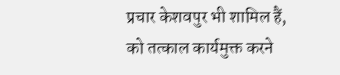प्रचार केशवपुर भी शामिल हैं, को तत्काल कार्यमुक्त करने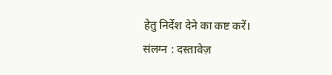हेतु निर्देश देने का कष्ट करें।
संलग्न : दस्तावेज़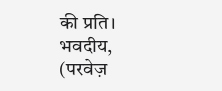की प्रति।
भवदीय,
(परवेज़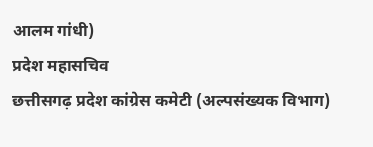आलम गांधी)
प्रदेश महासचिव
छत्तीसगढ़ प्रदेश कांग्रेस कमेटी (अल्पसंख्यक विभाग)